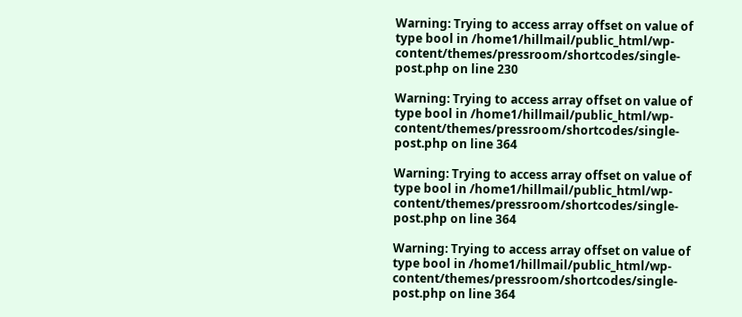Warning: Trying to access array offset on value of type bool in /home1/hillmail/public_html/wp-content/themes/pressroom/shortcodes/single-post.php on line 230

Warning: Trying to access array offset on value of type bool in /home1/hillmail/public_html/wp-content/themes/pressroom/shortcodes/single-post.php on line 364

Warning: Trying to access array offset on value of type bool in /home1/hillmail/public_html/wp-content/themes/pressroom/shortcodes/single-post.php on line 364

Warning: Trying to access array offset on value of type bool in /home1/hillmail/public_html/wp-content/themes/pressroom/shortcodes/single-post.php on line 364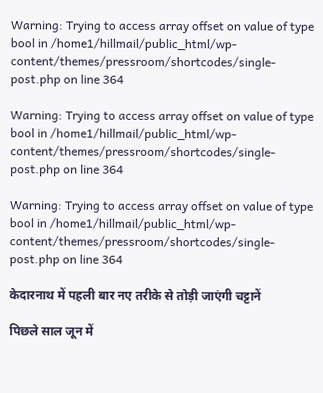Warning: Trying to access array offset on value of type bool in /home1/hillmail/public_html/wp-content/themes/pressroom/shortcodes/single-post.php on line 364

Warning: Trying to access array offset on value of type bool in /home1/hillmail/public_html/wp-content/themes/pressroom/shortcodes/single-post.php on line 364

Warning: Trying to access array offset on value of type bool in /home1/hillmail/public_html/wp-content/themes/pressroom/shortcodes/single-post.php on line 364

केदारनाथ में पहली बार नए तरीके से तोड़ी जाएंगी चट्टानें

पिछले साल जून में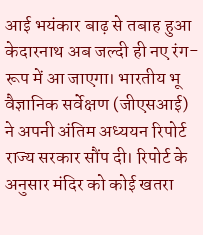आई भयंकार बाढ़ से तबाह हुआ केदारनाथ अब जल्दी ही नए रंग-रूप में आ जाएगा। भारतीय भू वैज्ञानिक सर्वेक्षण (जीएसआई) ने अपनी अंतिम अध्ययन रिपोर्ट राज्य सरकार सौंप दी। रिपोर्ट के अनुसार मंदिर को कोई खतरा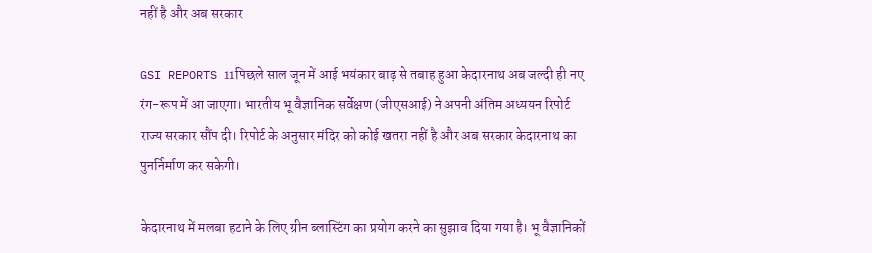नहीं है और अब सरकार

GSI REPORTS 11पिछले साल जून में आई भयंकार बाढ़ से तबाह हुआ केदारनाथ अब जल्दी ही नए रंग-रूप में आ जाएगा। भारतीय भू वैज्ञानिक सर्वेक्षण (जीएसआई) ने अपनी अंतिम अध्ययन रिपोर्ट राज्य सरकार सौंप दी। रिपोर्ट के अनुसार मंदिर को कोई खतरा नहीं है और अब सरकार केदारनाथ का पुनर्निर्माण कर सकेगी।

केदारनाथ में मलबा हटाने के लिए ग्रीन ब्लास्टिंग का प्रयोग करने का सुझाव दिया गया है। भू वैज्ञानिकों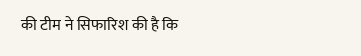की टीम ने सिफारिश की है कि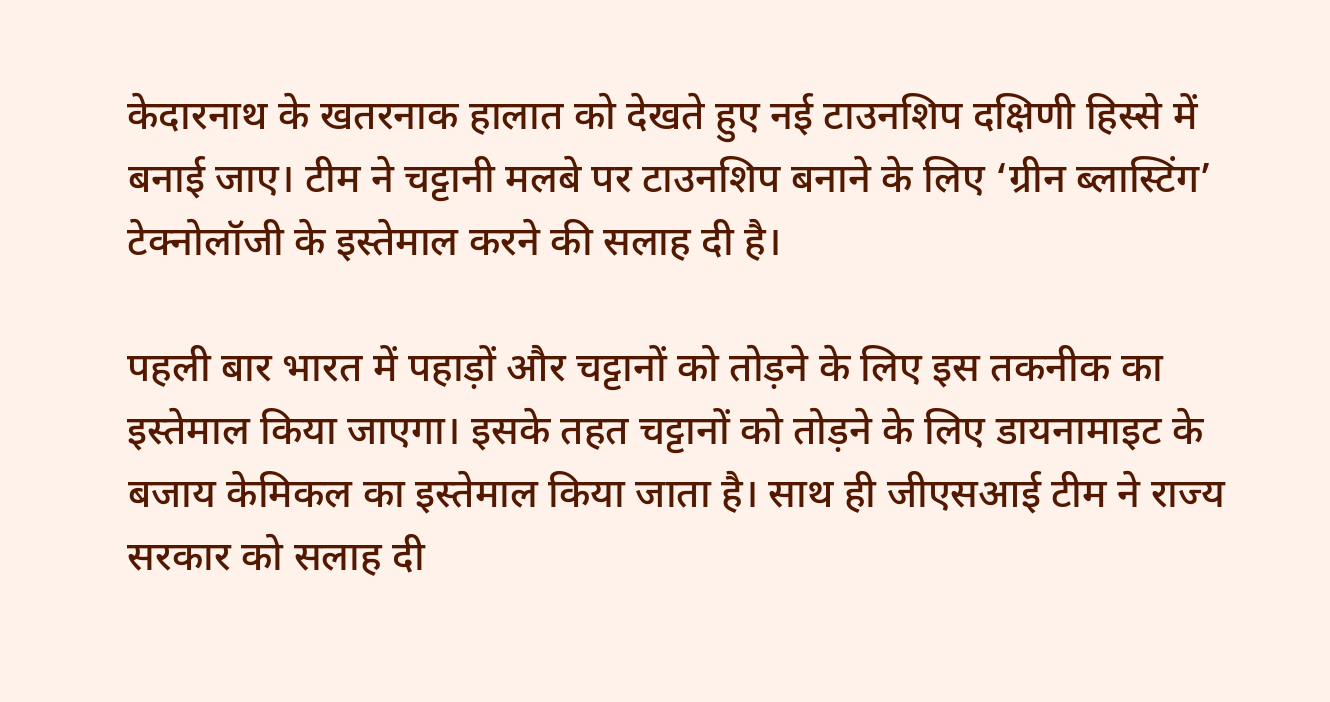केदारनाथ के खतरनाक हालात को देखते हुए नई टाउनशिप दक्षिणी हिस्से में बनाई जाए। टीम ने चट्टानी मलबे पर टाउनशिप बनाने के लिए ‘ग्रीन ब्लास्टिंग’ टेक्नोलॉजी के इस्तेमाल करने की सलाह दी है।

पहली बार भारत में पहाड़ों और चट्टानों को तोड़ने के लिए इस तकनीक का इस्तेमाल किया जाएगा। इसके तहत चट्टानों को तोड़ने के लिए डायनामाइट के बजाय केमिकल का इस्तेमाल किया जाता है। साथ ही जीएसआई टीम ने राज्य सरकार को सलाह दी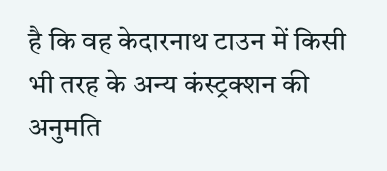है कि वह केदारनाथ टाउन में किसी भी तरह के अन्य कंस्ट्रक्शन की अनुमति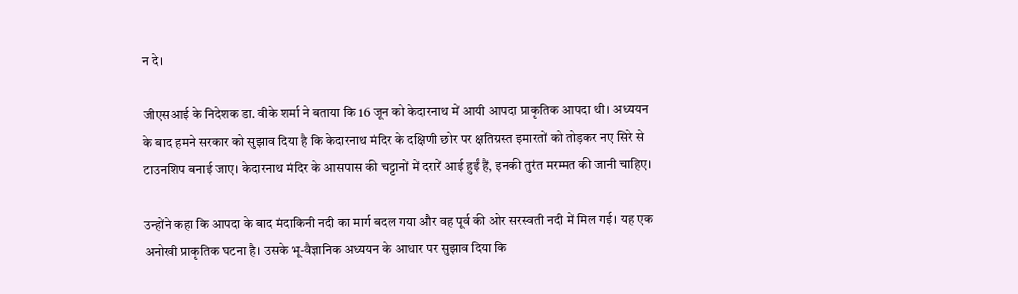न दे।

जीएसआई के निदेशक डा. वीके शर्मा ने बताया कि 16 जून को केदारनाथ में आयी आपदा प्राकृतिक आपदा थी। अध्ययन के बाद हमने सरकार को सुझाव दिया है कि केदारनाथ मंदिर के दक्षिणी छोर पर क्षतिग्रस्त इमारतों को तोड़कर नए सिरे से टाउनशिप बनाई जाए। केदारनाथ मंदिर के आसपास की चट्टानों में दरारें आई हुईं हैं, इनकी तुरंत मरम्मत की जानी चाहिए।

उन्होंने कहा कि आपदा के बाद मंदाकिनी नदी का मार्ग बदल गया और वह पूर्व की ओर सरस्वती नदी में मिल गई। यह एक अनोखी प्राकृतिक घटना है। उसके भू-वैज्ञानिक अध्ययन के आधार पर सुझाव दिया कि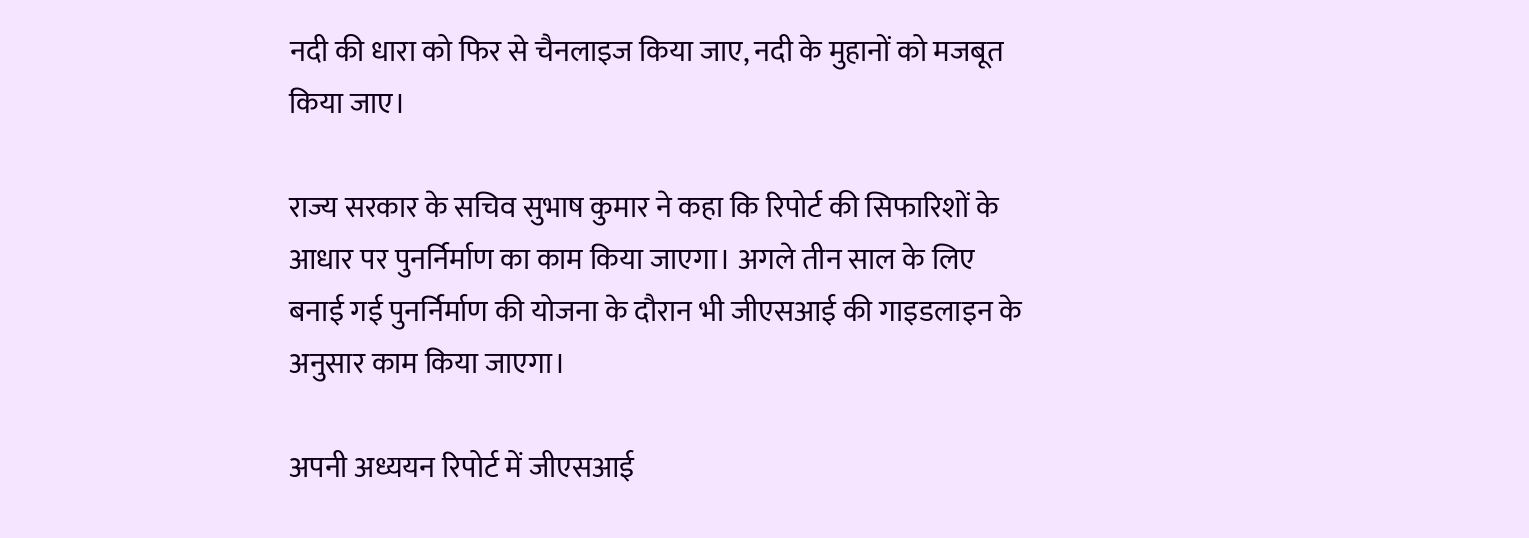नदी की धारा को फिर से चैनलाइज किया जाए, नदी के मुहानों को मजबूत किया जाए।

राज्य सरकार के सचिव सुभाष कुमार ने कहा कि रिपोर्ट की सिफारिशों के आधार पर पुनर्निर्माण का काम किया जाएगा। अगले तीन साल के लिए बनाई गई पुनर्निर्माण की योजना के दौरान भी जीएसआई की गाइडलाइन के अनुसार काम किया जाएगा।

अपनी अध्ययन रिपोर्ट में जीएसआई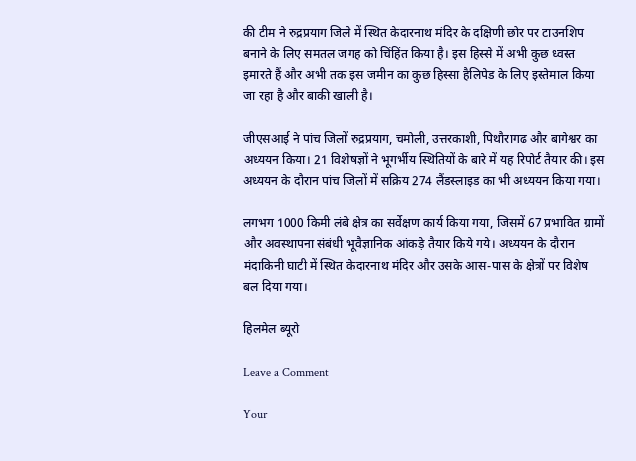की टीम ने रुद्रप्रयाग जिले में स्थित केदारनाथ मंदिर के दक्षिणी छोर पर टाउनशिप बनाने के लिए समतल जगह को चिंहिंत किया है। इस हिस्से में अभी कुछ ध्वस्त इमारते हैं और अभी तक इस जमीन का कुछ हिस्सा हैलिपेड के लिए इस्तेमाल किया जा रहा है और बाकी खाली है।

जीएसआई ने पांच जिलों रुद्रप्रयाग, चमोली, उत्तरकाशी, पिथौरागढ और बागेश्वर का अध्ययन किया। 21 विशेषज्ञों ने भूगर्भीय स्थितियों के बारे में यह रिपोर्ट तैयार की। इस अध्ययन के दौरान पांच जिलों में सक्रिय 274 लैंडस्लाइड का भी अध्ययन किया गया।

लगभग 1000 किमी लंबे क्षेत्र का सर्वेक्षण कार्य किया गया, जिसमें 67 प्रभावित ग्रामों और अवस्थापना संबंधी भूवैज्ञानिक आंकड़े तैयार किये गये। अध्ययन के दौरान मंदाकिनी घाटी में स्थित केदारनाथ मंदिर और उसके आस-पास के क्षेत्रों पर विशेष बल दिया गया।

हिलमेल ब्यूरो

Leave a Comment

Your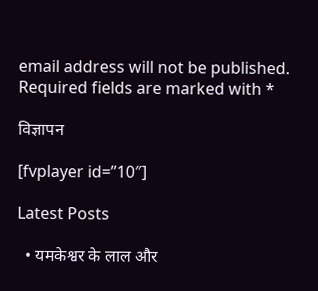email address will not be published. Required fields are marked with *

विज्ञापन

[fvplayer id=”10″]

Latest Posts

  • यमकेश्वर के लाल और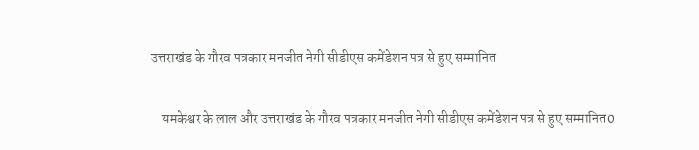उत्तराखंड के गौरव पत्रकार मनजीत नेगी सीडीएस कमेंडेशन पत्र से हुए सम्मानित

    यमकेश्वर के लाल और उत्तराखंड के गौरव पत्रकार मनजीत नेगी सीडीएस कमेंडेशन पत्र से हुए सम्मानित0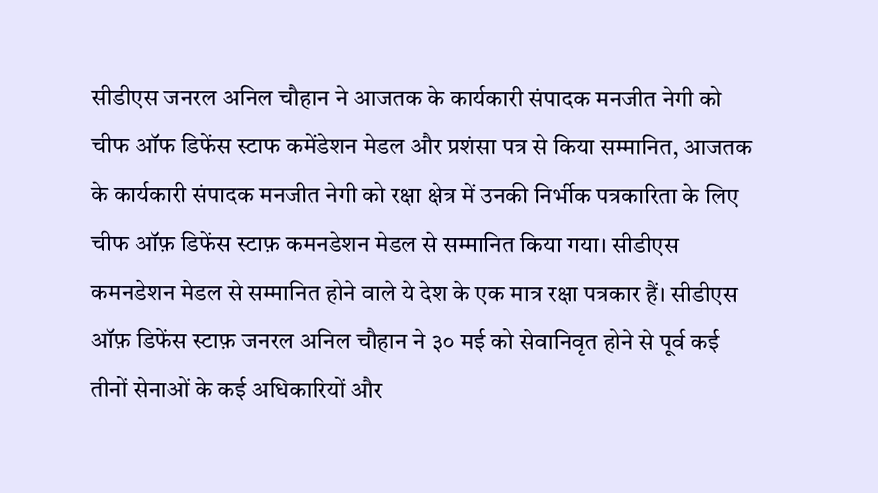सीडीएस जनरल अनिल चौहान ने आजतक के कार्यकारी संपादक मनजीत नेगी को चीफ ऑफ डिफेंस स्टाफ कमेंडेशन मेडल और प्रशंसा पत्र से किया सम्मानित, आजतक के कार्यकारी संपादक मनजीत नेगी को रक्षा क्षेत्र में उनकी निर्भीक पत्रकारिता के लिए चीफ ऑफ़ डिफेंस स्टाफ़ कमनडेशन मेडल से सम्मानित किया गया। सीडीएस कमनडेशन मेडल से सम्मानित होने वाले ये देश के एक मात्र रक्षा पत्रकार हैं। सीडीएस ऑफ़ डिफेंस स्टाफ़ जनरल अनिल चौहान ने ३० मई को सेवानिवृत होने से पूर्व कई तीनों सेनाओं के कई अधिकारियों और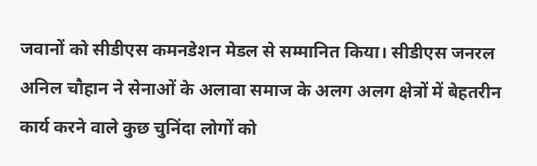जवानों को सीडीएस कमनडेशन मेडल से सम्मानित किया। सीडीएस जनरल अनिल चौहान ने सेनाओं के अलावा समाज के अलग अलग क्षेत्रों में बेहतरीन कार्य करने वाले कुछ चुनिंदा लोगों को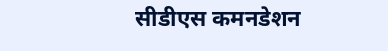सीडीएस कमनडेशन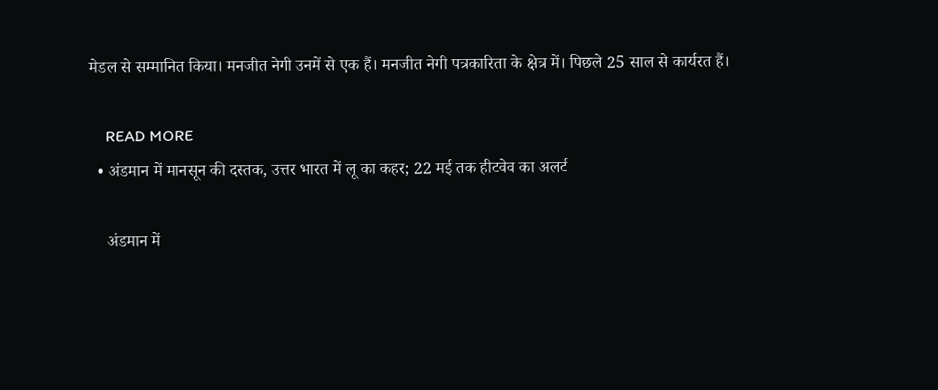मेडल से सम्मानित किया। मनजीत नेगी उनमें से एक हैं। मनजीत नेगी पत्रकारिता के क्षेत्र में। पिछले 25 साल से कार्यरत हैं।

    READ MORE
  • अंडमान में मानसून की दस्तक, उत्तर भारत में लू का कहर; 22 मई तक हीटवेव का अलर्ट

    अंडमान में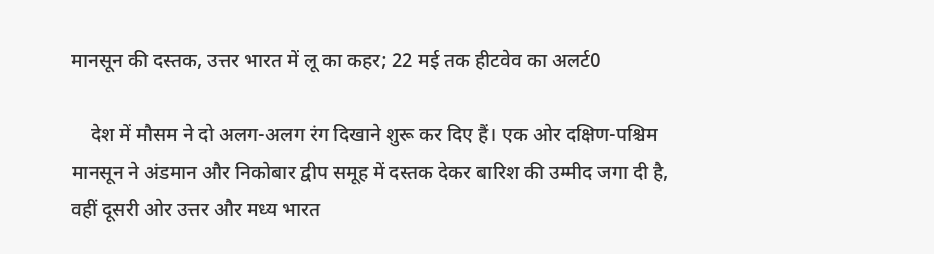मानसून की दस्तक, उत्तर भारत में लू का कहर; 22 मई तक हीटवेव का अलर्ट0

    देश में मौसम ने दो अलग-अलग रंग दिखाने शुरू कर दिए हैं। एक ओर दक्षिण-पश्चिम मानसून ने अंडमान और निकोबार द्वीप समूह में दस्तक देकर बारिश की उम्मीद जगा दी है, वहीं दूसरी ओर उत्तर और मध्य भारत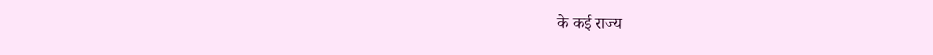के कई राज्य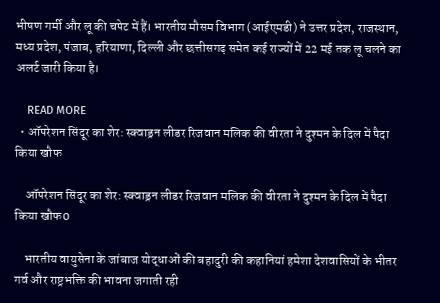भीषण गर्मी और लू की चपेट में हैं। भारतीय मौसम विभाग (आईएमडी) ने उत्तर प्रदेश, राजस्थान, मध्य प्रदेश, पंजाब, हरियाणा, दिल्ली और छत्तीसगढ़ समेत कई राज्यों में 22 मई तक लू चलने का अलर्ट जारी किया है।

    READ MORE
  • ऑपरेशन सिंदूर का शेर: स्क्वाड्रन लीडर रिजवान मलिक की वीरता ने दुश्मन के दिल में पैदा किया खौफ

    ऑपरेशन सिंदूर का शेर: स्क्वाड्रन लीडर रिजवान मलिक की वीरता ने दुश्मन के दिल में पैदा किया खौफ0

    भारतीय वायुसेना के जांबाज योद्धाओं की बहादुरी की कहानियां हमेशा देशवासियों के भीतर गर्व और राष्ट्रभक्ति की भावना जगाती रही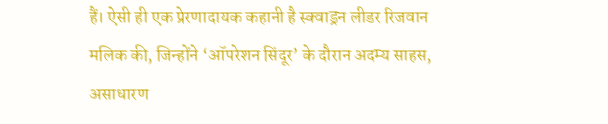हैं। ऐसी ही एक प्रेरणादायक कहानी है स्क्वाड्रन लीडर रिजवान मलिक की, जिन्होंने ‘ऑपरेशन सिंदूर’ के दौरान अदम्य साहस, असाधारण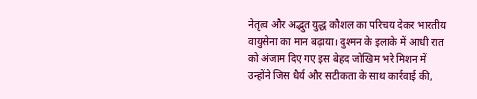नेतृत्व और अद्भुत युद्ध कौशल का परिचय देकर भारतीय वायुसेना का मान बढ़ाया। दुश्मन के इलाके में आधी रात को अंजाम दिए गए इस बेहद जोखिम भरे मिशन में उन्होंने जिस धैर्य और सटीकता के साथ कार्रवाई की,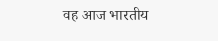वह आज भारतीय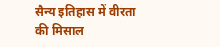सैन्य इतिहास में वीरता की मिसाल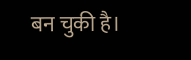बन चुकी है।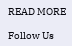READ MORE

Follow Us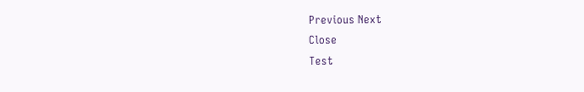Previous Next
Close
Test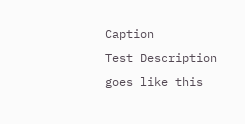Caption
Test Description goes like this